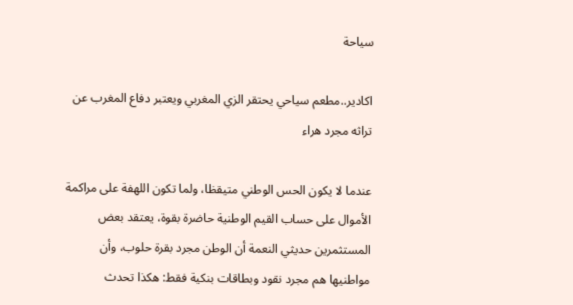سياحة

اكادير..مطعم سياحي يحتقر الزي المغربي ويعتبر دفاع المغرب عن تراثه مجرد هراء

عندما لا يكون الحس الوطني متيقظا، ولما تكون اللهفة على مراكمة الأموال على حساب القيم الوطنية حاضرة بقوة، يعتقد بعض المستثمرين حديثي النعمة أن الوطن مجرد بقرة حلوب، وأن مواطنيها هم مجرد نقود وبطاقات بنكية فقط: هكذا تحدث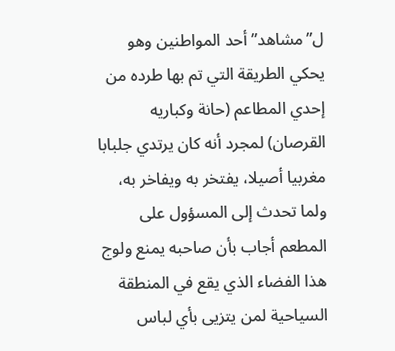ل”مشاهد” أحد المواطنين وهو يحكي الطريقة التي تم بها طرده من إحدي المطاعم (حانة وكباريه القرصان) لمجرد أنه كان يرتدي جلبابا مغربيا أصيلا، يفتخر به ويفاخر به، ولما تحدث إلى المسؤول على المطعم أجاب بأن صاحبه يمنع ولوج هذا الفضاء الذي يقع في المنطقة السياحية لمن يتزيى بأي لباس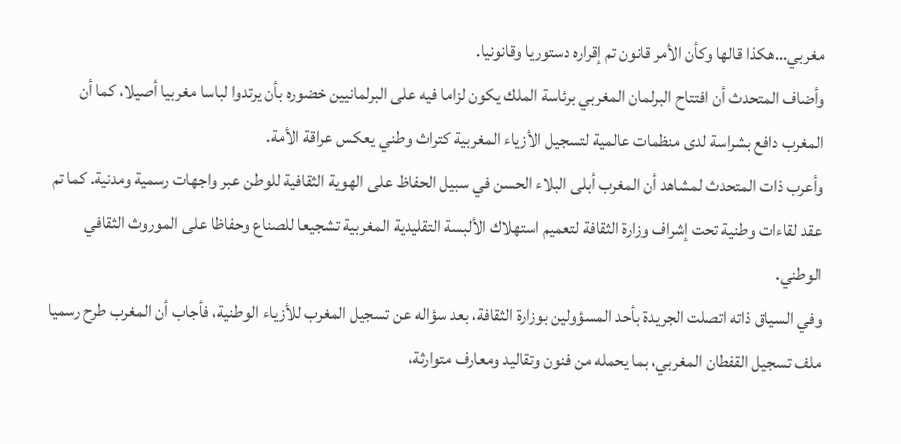مغربي…هكذا قالها وكأن الأمر قانون تم إقراره دستوريا وقانونيا.
وأضاف المتحدث أن افتتاح البرلمان المغربي برئاسة الملك يكون لزاما فيه على البرلمانيين خضوره بأن يرتدوا لباسا مغربيا أصيلا، كما أن المغرب دافع بشراسة لدى منظمات عالمية لتسجيل الأزياء المغربية كتراث وطني يعكس عراقة الأمة.
وأعرب ذات المتحدث لمشاهد أن المغرب أبلى البلاء الحسن في سبيل الحفاظ على الهوية الثقافية للوطن عبر واجهات رسمية ومدنية. كما تم عقد لقاءات وطنية تحت إشراف وزارة الثقافة لتعميم استهلاك الألبسة التقليدية المغربية تشجيعا للصناع وحفاظا على الموروث الثقافي الوطني.
وفي السياق ذاته اتصلت الجريدة بأحد المسؤولين بوزارة الثقافة، بعد سؤاله عن تسجيل المغرب للأزياء الوطنية، فأجاب أن المغرب طرح رسميا ملف تسجيل القفطان المغربي، بما يحمله من فنون وتقاليد ومعارف متوارثة،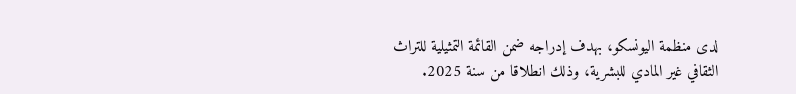لدى منظمة اليونسكو، بهدف إدراجه ضمن القائمة التمثيلية للتراث الثقافي غير المادي للبشرية، وذلك انطلاقا من سنة 2025.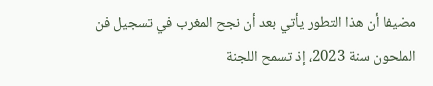مضيفا أن هذا التطور يأتي بعد أن نجح المغرب في تسجيل فن الملحون سنة 2023، إذ تسمح اللجنة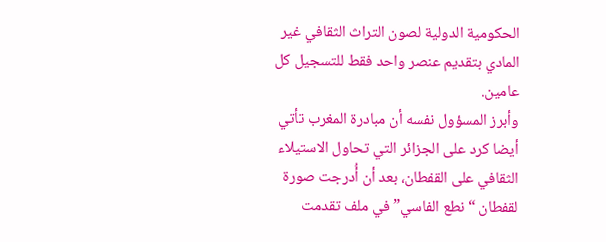الحكومية الدولية لصون التراث الثقافي غير المادي بتقديم عنصر واحد فقط للتسجيل كل عامين.
وأبرز المسؤول نفسه أن مبادرة المغرب تأتي أيضا كرد على الجزائر التي تحاول الاستيلاء الثقافي على القفطان، بعد أن أُدرجت صورة لقفطان “نطع الفاسي” في ملف تقدمت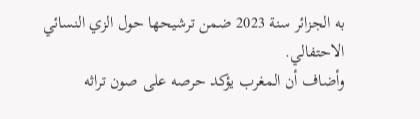به الجزائر سنة 2023 ضمن ترشيحها حول الزي النسائي الاحتفالي.
وأضاف أن المغرب يؤكد حرصه على صون تراثه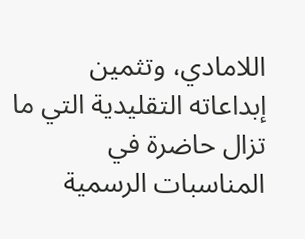اللامادي، وتثمين إبداعاته التقليدية التي ما تزال حاضرة في المناسبات الرسمية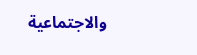والاجتماعية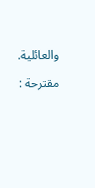والعائلية.

مقترحة :